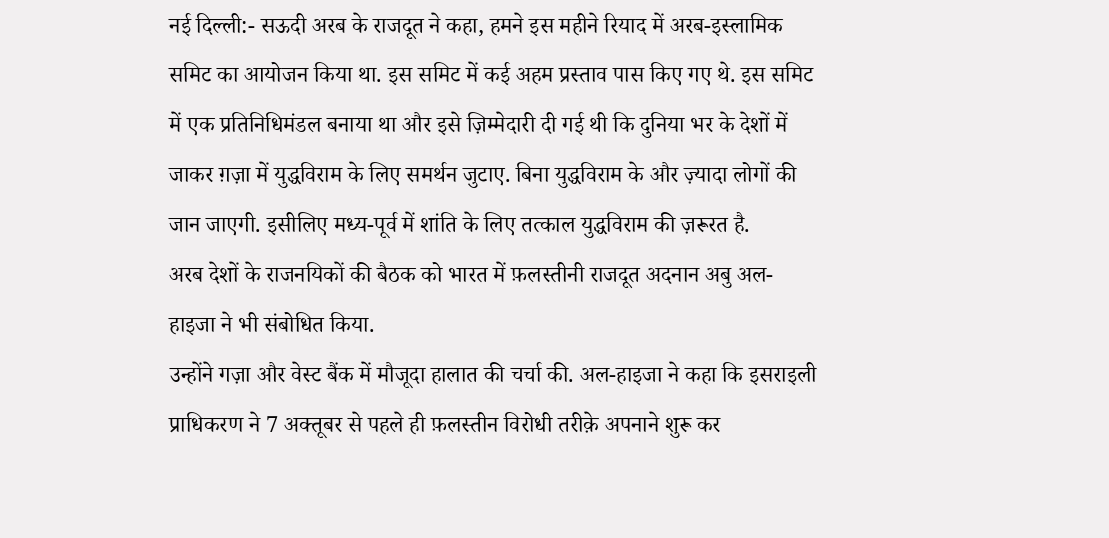नई दिल्ली:- सऊदी अरब के राजदूत ने कहा, हमने इस महीने रियाद में अरब-इस्लामिक समिट का आयोजन किया था. इस समिट में कई अहम प्रस्ताव पास किए गए थे. इस समिट में एक प्रतिनिधिमंडल बनाया था और इसे ज़िम्मेदारी दी गई थी कि दुनिया भर के देशों में जाकर ग़ज़ा में युद्धविराम के लिए समर्थन जुटाए. बिना युद्धविराम के और ज़्यादा लोगों की जान जाएगी. इसीलिए मध्य-पूर्व में शांति के लिए तत्काल युद्धविराम की ज़रूरत है.
अरब देशों के राजनयिकों की बैठक को भारत में फ़लस्तीनी राजदूत अदनान अबु अल-हाइजा ने भी संबोधित किया.
उन्होंने गज़ा और वेस्ट बैंक में मौजूदा हालात की चर्चा की. अल-हाइजा ने कहा कि इसराइली प्राधिकरण ने 7 अक्तूबर से पहले ही फ़लस्तीन विरोधी तरीक़े अपनाने शुरू कर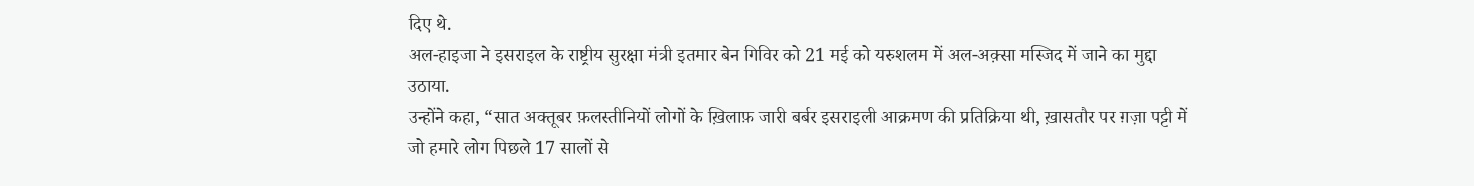दिए थे.
अल-हाइजा ने इसराइल के राष्ट्रीय सुरक्षा मंत्री इतमार बेन गिविर को 21 मई को यरुशलम में अल-अक़्सा मस्जिद में जाने का मुद्दा उठाया.
उन्होंने कहा, “सात अक्तूबर फ़लस्तीनियों लोगों के ख़िलाफ़ जारी बर्बर इसराइली आक्रमण की प्रतिक्रिया थी, ख़ासतौर पर ग़ज़ा पट्टी में जो हमारे लोग पिछले 17 सालों से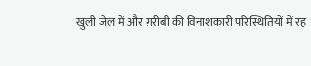खुली जेल में और ग़रीबी की विनाशकारी परिस्थितियों में रह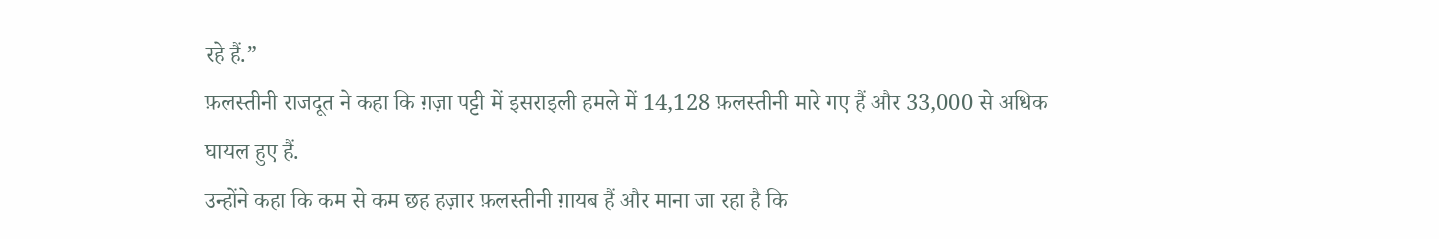रहे हैं.”
फ़लस्तीनी राजदूत ने कहा कि ग़ज़ा पट्टी में इसराइली हमले में 14,128 फ़लस्तीनी मारे गए हैं और 33,000 से अधिक घायल हुए हैं.
उन्होंने कहा कि कम से कम छह हज़ार फ़लस्तीनी ग़ायब हैं और माना जा रहा है कि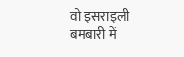वो इसराइली बमबारी में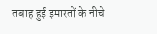तबाह हुई इमारतों के नीचे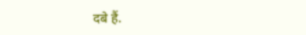दबे हैं.